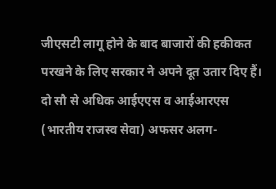जीएसटी लागू होने के बाद बाजारों की हकीकत परखने के लिए सरकार ने अपने दूत उतार दिए हैं। दो सौ से अधिक आईएएस व आईआरएस (भारतीय राजस्व सेवा) अफसर अलग-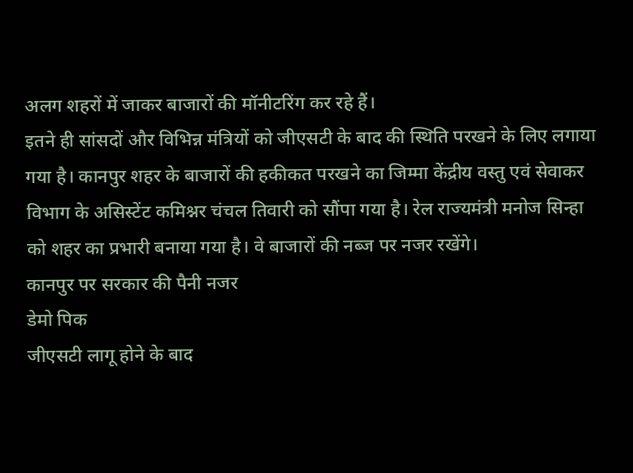अलग शहरों में जाकर बाजारों की मॉनीटरिंग कर रहे हैं।
इतने ही सांसदों और विभिन्न मंत्रियों को जीएसटी के बाद की स्थिति परखने के लिए लगाया गया है। कानपुर शहर के बाजारों की हकीकत परखने का जिम्मा केंद्रीय वस्तु एवं सेवाकर विभाग के असिस्टेंट कमिश्नर चंचल तिवारी को सौंपा गया है। रेल राज्यमंत्री मनोज सिन्हा को शहर का प्रभारी बनाया गया है। वे बाजारों की नब्ज पर नजर रखेंगे।
कानपुर पर सरकार की पैनी नजर
डेमो पिक
जीएसटी लागू होने के बाद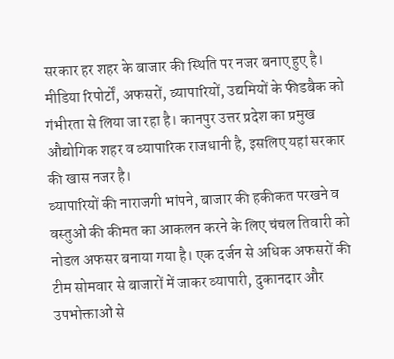सरकार हर शहर के बाजार की स्थिति पर नजर बनाए हुए है। मीडिया रिपोर्टों, अफसरों, व्यापारियों, उद्यमियों के फीडबैक को गंभीरता से लिया जा रहा है। कानपुर उत्तर प्रदेश का प्रमुख औद्योगिक शहर व व्यापारिक राजधानी है, इसलिए यहां सरकार की खास नजर है।
व्यापारियों की नाराजगी भांपने, बाजार की हकीकत परखने व वस्तुओं की कीमत का आकलन करने के लिए चंचल तिवारी को नोडल अफसर बनाया गया है। एक दर्जन से अधिक अफसरों की टीम सोमवार से बाजारों में जाकर व्यापारी, दुकानदार और उपभोक्ताओं से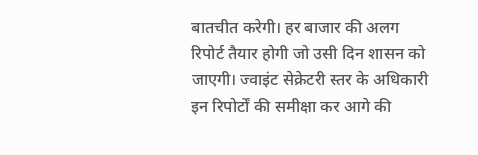बातचीत करेगी। हर बाजार की अलग रिपोर्ट तैयार होगी जो उसी दिन शासन को जाएगी। ज्वाइंट सेक्रेटरी स्तर के अधिकारी इन रिपोर्टों की समीक्षा कर आगे की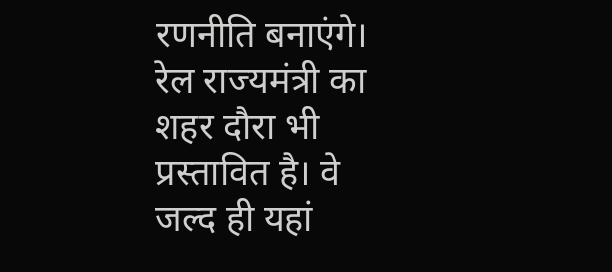रणनीति बनाएंगे। रेल राज्यमंत्री का शहर दौरा भी प्रस्तावित है। वे जल्द ही यहां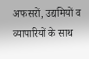अफसरों, उद्यमियों व व्यापारियों के साथ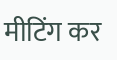मीटिंग कर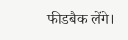फीडबैक लेंगे।